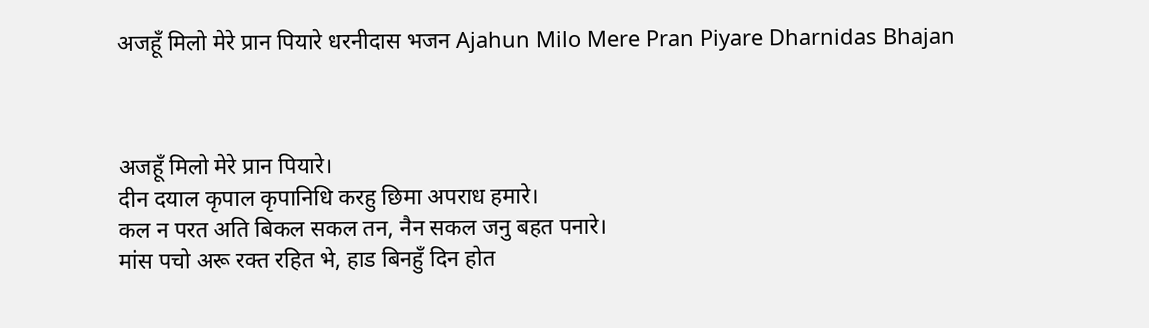अजहूँ मिलो मेरे प्रान पियारे धरनीदास भजन Ajahun Milo Mere Pran Piyare Dharnidas Bhajan



अजहूँ मिलो मेरे प्रान पियारे।
दीन दयाल कृपाल कृपानिधि करहु छिमा अपराध हमारे।
कल न परत अति बिकल सकल तन, नैन सकल जनु बहत पनारे।
मांस पचो अरू रक्त रहित भे, हाड बिनहुँ दिन होत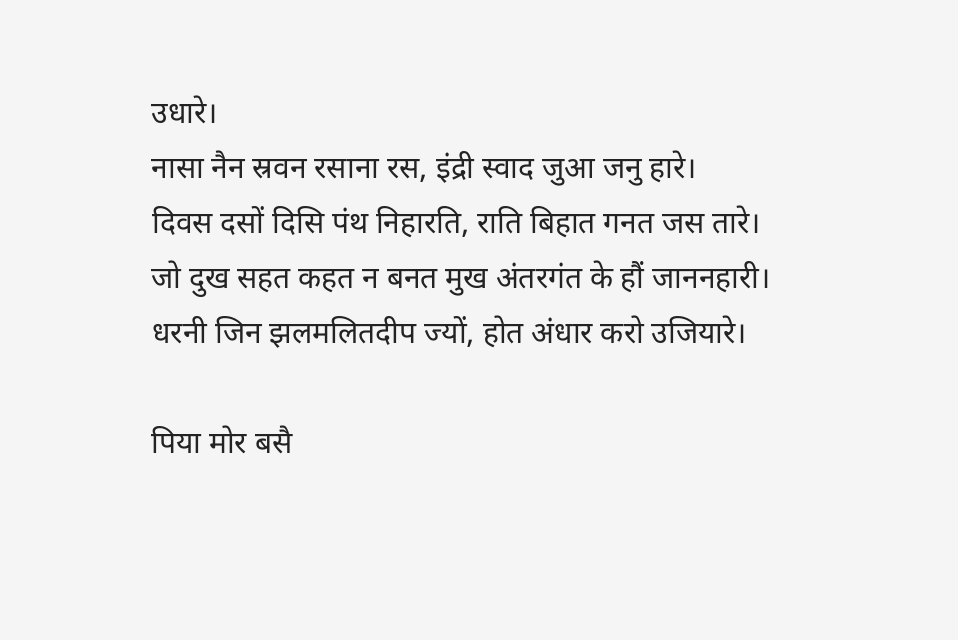उधारे।
नासा नैन स्रवन रसाना रस, इंद्री स्वाद जुआ जनु हारे।
दिवस दसों दिसि पंथ निहारति, राति बिहात गनत जस तारे।
जो दुख सहत कहत न बनत मुख अंतरगंत के हौं जाननहारी।
धरनी जिन झलमलितदीप ज्यों, होत अंधार करो उजियारे।

पिया मोर बसै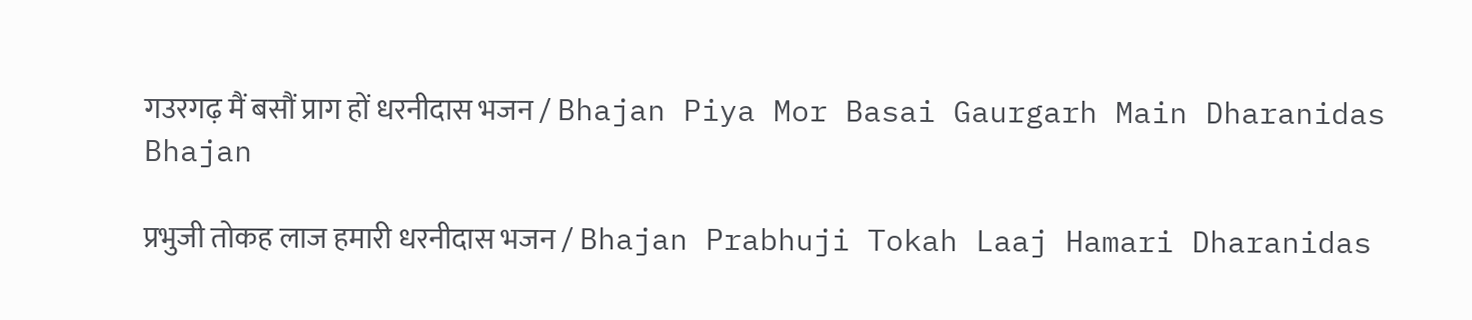गउरगढ़ मैं बसौं प्राग हों धरनीदास भजन / Bhajan Piya Mor Basai Gaurgarh Main Dharanidas Bhajan

प्रभुजी तोकह लाज हमारी धरनीदास भजन / Bhajan Prabhuji Tokah Laaj Hamari Dharanidas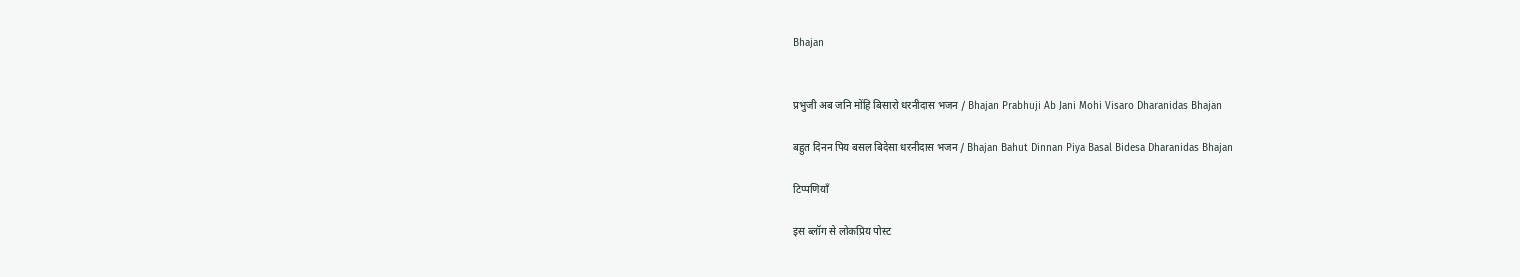Bhajan


प्रभुजी अब जनि मोंहि बिसारो धरनीदास भजन / Bhajan Prabhuji Ab Jani Mohi Visaro Dharanidas Bhajan

बहुत दिनन पिय बसल बिदेसा धरनीदास भजन / Bhajan Bahut Dinnan Piya Basal Bidesa Dharanidas Bhajan

टिप्पणियाँ

इस ब्लॉग से लोकप्रिय पोस्ट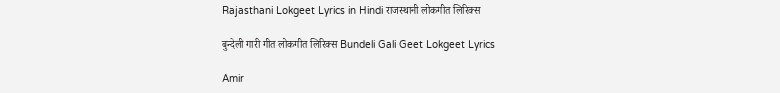Rajasthani Lokgeet Lyrics in Hindi राजस्थानी लोकगीत लिरिक्स

बुन्देली गारी गीत लोकगीत लिरिक्स Bundeli Gali Geet Lokgeet Lyrics

Amir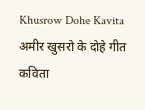Khusrow Dohe Kavita अमीर खुसरो के दोहे गीत कविता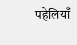पहेलियाँ